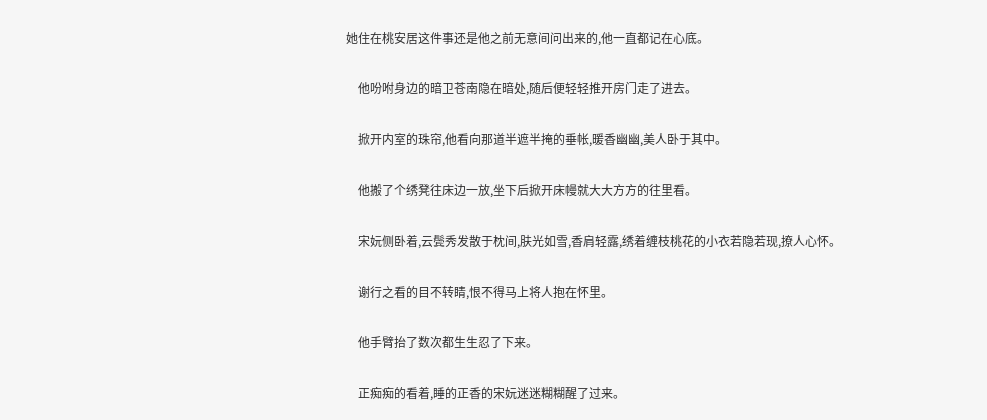她住在桃安居这件事还是他之前无意间问出来的,他一直都记在心底。

    他吩咐身边的暗卫苍南隐在暗处,随后便轻轻推开房门走了进去。

    掀开内室的珠帘,他看向那道半遮半掩的垂帐,暖香幽幽,美人卧于其中。

    他搬了个绣凳往床边一放,坐下后掀开床幔就大大方方的往里看。

    宋妧侧卧着,云鬓秀发散于枕间,肤光如雪,香肩轻露,绣着缠枝桃花的小衣若隐若现,撩人心怀。

    谢行之看的目不转睛,恨不得马上将人抱在怀里。

    他手臂抬了数次都生生忍了下来。

    正痴痴的看着,睡的正香的宋妧迷迷糊糊醒了过来。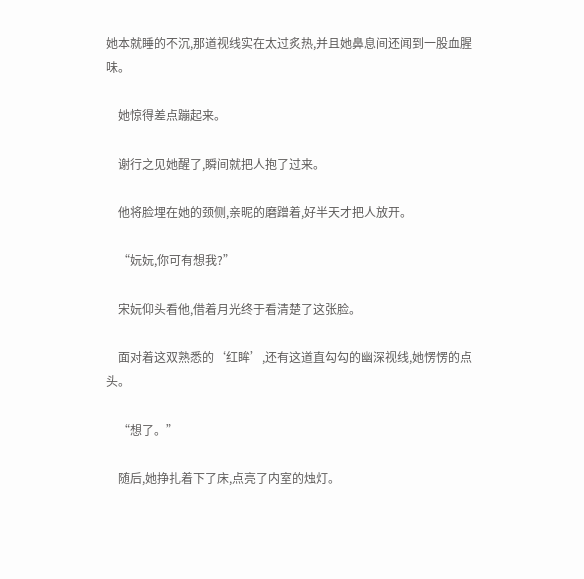她本就睡的不沉,那道视线实在太过炙热,并且她鼻息间还闻到一股血腥味。

    她惊得差点蹦起来。

    谢行之见她醒了,瞬间就把人抱了过来。

    他将脸埋在她的颈侧,亲昵的磨蹭着,好半天才把人放开。

    “妧妧,你可有想我?”

    宋妧仰头看他,借着月光终于看清楚了这张脸。

    面对着这双熟悉的‘红眸’,还有这道直勾勾的幽深视线,她愣愣的点头。

    “想了。”

    随后,她挣扎着下了床,点亮了内室的烛灯。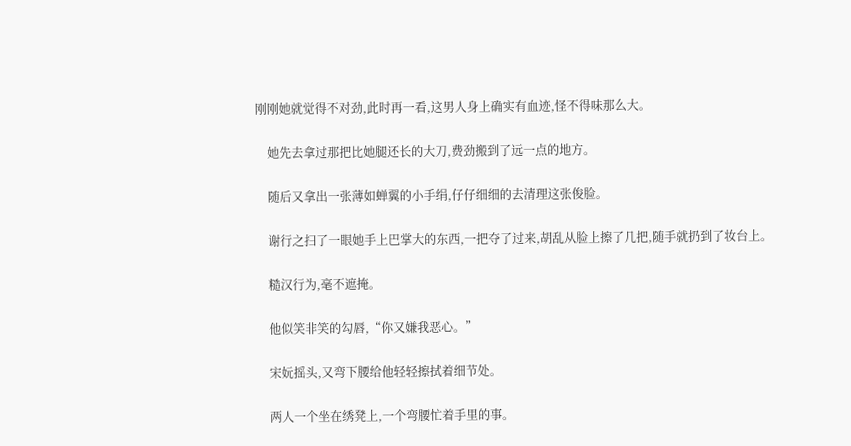刚刚她就觉得不对劲,此时再一看,这男人身上确实有血迹,怪不得味那么大。

    她先去拿过那把比她腿还长的大刀,费劲搬到了远一点的地方。

    随后又拿出一张薄如蝉翼的小手绢,仔仔细细的去清理这张俊脸。

    谢行之扫了一眼她手上巴掌大的东西,一把夺了过来,胡乱从脸上擦了几把,随手就扔到了妆台上。

    糙汉行为,毫不遮掩。

    他似笑非笑的勾唇,“你又嫌我恶心。”

    宋妧摇头,又弯下腰给他轻轻擦拭着细节处。

    两人一个坐在绣凳上,一个弯腰忙着手里的事。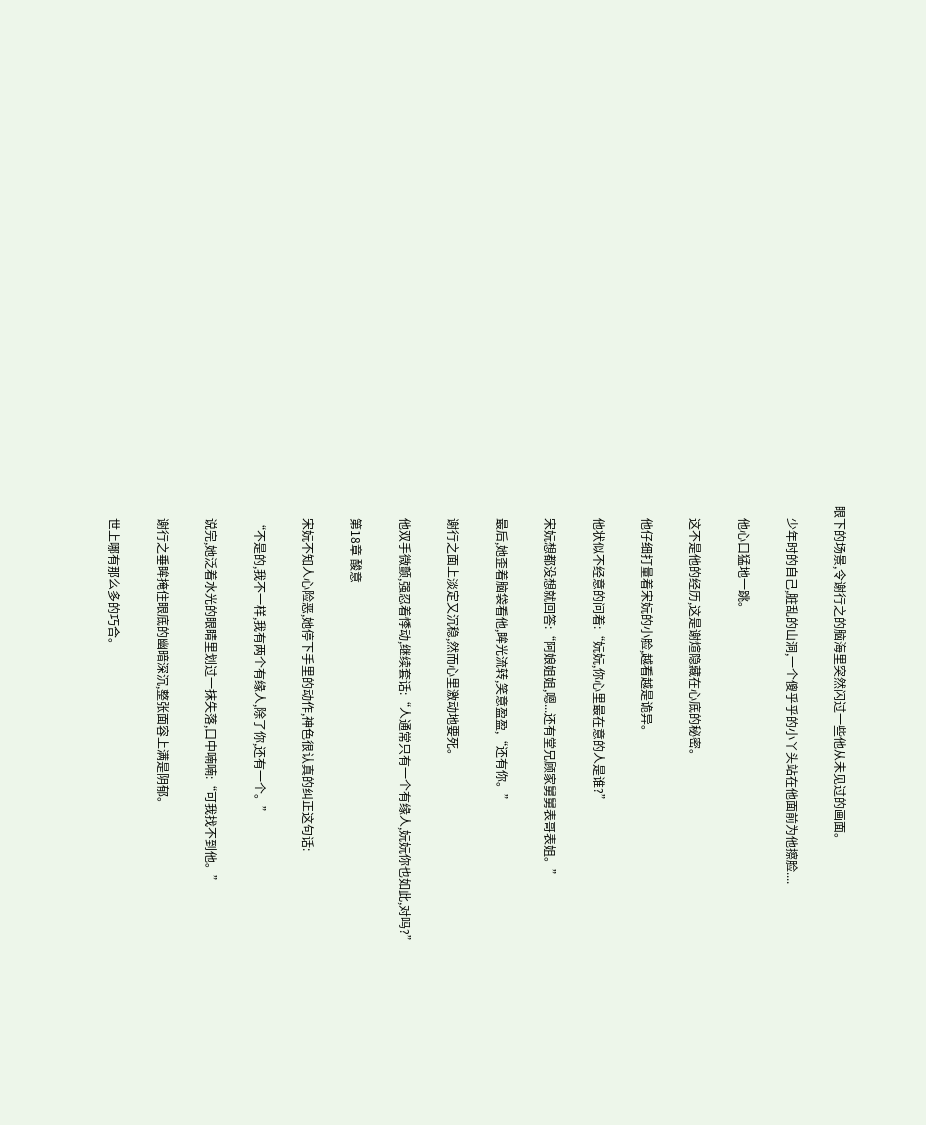眼下的场景,令谢行之的脑海里突然闪过一些他从未见过的画面。

    少年时的自己,脏乱的山洞,一个傻乎乎的小丫头站在他面前为他擦脸....

    他心口猛地一跳。

    这不是他的经历,这是谢煊隐藏在心底的秘密。

    他仔细打量着宋妧的小脸,越看越是诡异。

    他状似不经意的问着:“妧妧,你心里最在意的人是谁?”

    宋妧想都没想就回答:“阿娘姐姐,嗯...还有堂兄顾家舅舅表哥表姐。”

    最后,她歪着脑袋看他,眸光流转,笑意盈盈,“还有你。”

    谢行之面上淡定又沉稳,然而心里激动地要死。

    他双手微颤,强忍着悸动,继续套话:“人通常只有一个有缘人,妧妧你也如此,对吗?”

    第18章 酸意

    宋妧不知人心险恶,她停下手里的动作,神色很认真的纠正这句话:

    “不是的,我不一样,我有两个有缘人,除了你,还有一个。”

    说完,她泛着水光的眼睛里划过一抹失落,口中喃喃:“可我找不到他。”

    谢行之垂眸掩住眼底的幽暗深沉,整张面容上满是阴郁。

    世上哪有那么多的巧合。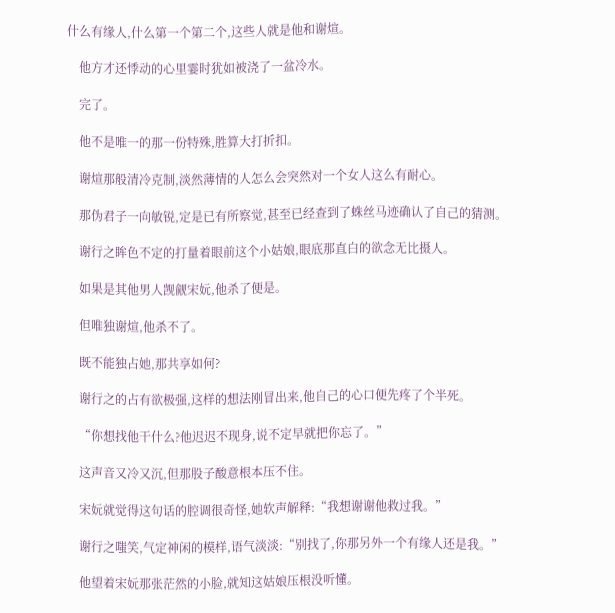什么有缘人,什么第一个第二个,这些人就是他和谢煊。

    他方才还悸动的心里霎时犹如被浇了一盆冷水。

    完了。

    他不是唯一的那一份特殊,胜算大打折扣。

    谢煊那般清冷克制,淡然薄情的人怎么会突然对一个女人这么有耐心。

    那伪君子一向敏锐,定是已有所察觉,甚至已经查到了蛛丝马迹确认了自己的猜测。

    谢行之眸色不定的打量着眼前这个小姑娘,眼底那直白的欲念无比摄人。

    如果是其他男人觊觎宋妧,他杀了便是。

    但唯独谢煊,他杀不了。

    既不能独占她,那共享如何?

    谢行之的占有欲极强,这样的想法刚冒出来,他自己的心口便先疼了个半死。

    “你想找他干什么?他迟迟不现身,说不定早就把你忘了。”

    这声音又冷又沉,但那股子酸意根本压不住。

    宋妧就觉得这句话的腔调很奇怪,她软声解释:“我想谢谢他救过我。”

    谢行之嗤笑,气定神闲的模样,语气淡淡:“别找了,你那另外一个有缘人还是我。”

    他望着宋妧那张茫然的小脸,就知这姑娘压根没听懂。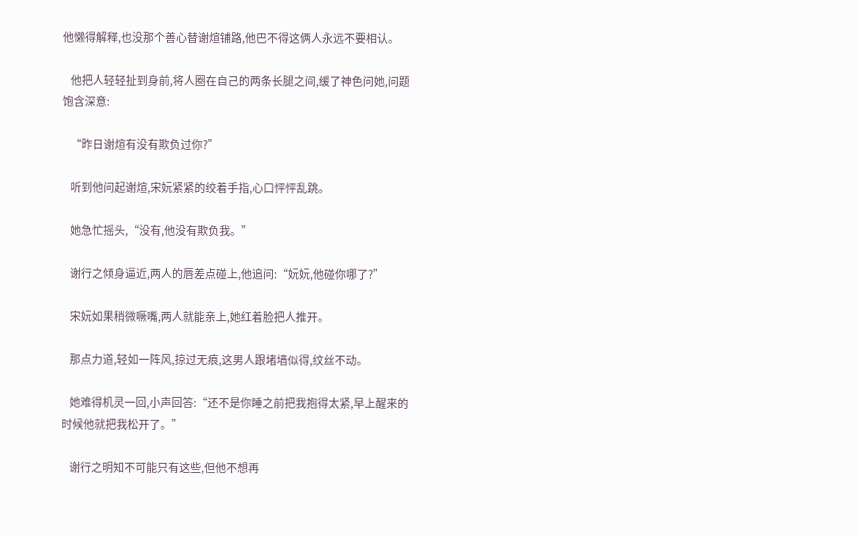他懒得解释,也没那个善心替谢煊铺路,他巴不得这俩人永远不要相认。

    他把人轻轻扯到身前,将人圈在自己的两条长腿之间,缓了神色问她,问题饱含深意:

    “昨日谢煊有没有欺负过你?”

    听到他问起谢煊,宋妧紧紧的绞着手指,心口怦怦乱跳。

    她急忙摇头,“没有,他没有欺负我。”

    谢行之倾身逼近,两人的唇差点碰上,他追问:“妧妧,他碰你哪了?”

    宋妧如果稍微噘嘴,两人就能亲上,她红着脸把人推开。

    那点力道,轻如一阵风,掠过无痕,这男人跟堵墙似得,纹丝不动。

    她难得机灵一回,小声回答:“还不是你睡之前把我抱得太紧,早上醒来的时候他就把我松开了。”

    谢行之明知不可能只有这些,但他不想再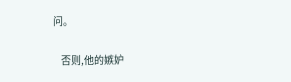问。

    否则,他的嫉妒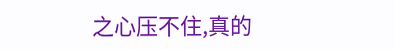之心压不住,真的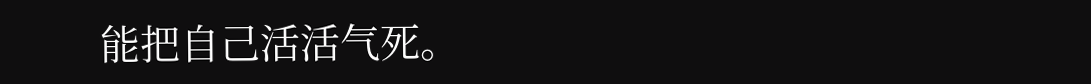能把自己活活气死。